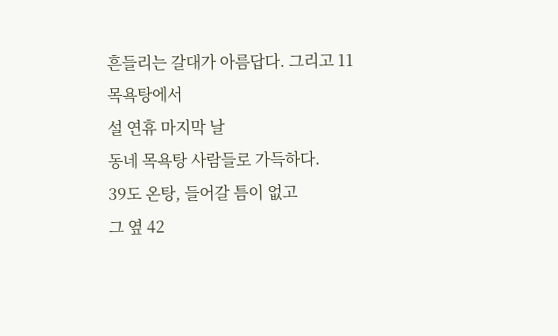흔들리는 갈대가 아름답다. 그리고 11
목욕탕에서
설 연휴 마지막 날
동네 목욕탕 사람들로 가득하다.
39도 온탕, 들어갈 틈이 없고
그 옆 42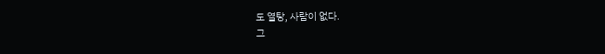도 열탕, 사람이 없다.
그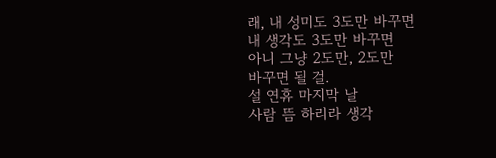래, 내 성미도 3도만 바꾸면
내 생각도 3도만 바꾸면
아니 그냥 2도만, 2도만
바꾸면 될 걸.
설 연휴 마지막 날
사람 뜸 하리라 생각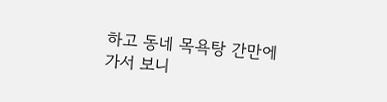하고 동네 목욕탕 간만에
가서 보니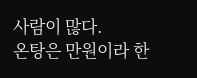사람이 많다.
온탕은 만원이라 한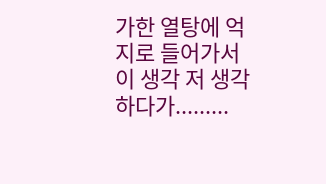가한 열탕에 억지로 들어가서
이 생각 저 생각 하다가.........